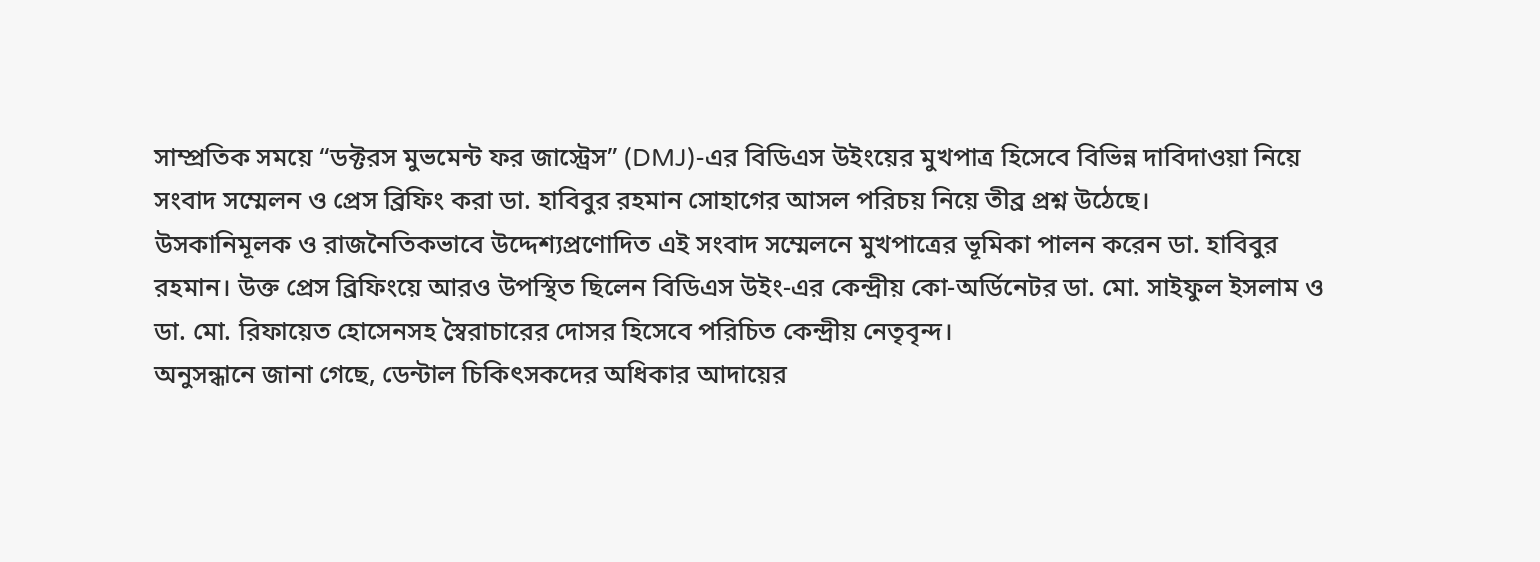সাম্প্রতিক সময়ে “ডক্টরস মুভমেন্ট ফর জাস্ট্রেস” (DMJ)-এর বিডিএস উইংয়ের মুখপাত্র হিসেবে বিভিন্ন দাবিদাওয়া নিয়ে সংবাদ সম্মেলন ও প্রেস ব্রিফিং করা ডা. হাবিবুর রহমান সোহাগের আসল পরিচয় নিয়ে তীব্র প্রশ্ন উঠেছে।
উসকানিমূলক ও রাজনৈতিকভাবে উদ্দেশ্যপ্রণোদিত এই সংবাদ সম্মেলনে মুখপাত্রের ভূমিকা পালন করেন ডা. হাবিবুর রহমান। উক্ত প্রেস ব্রিফিংয়ে আরও উপস্থিত ছিলেন বিডিএস উইং-এর কেন্দ্রীয় কো-অর্ডিনেটর ডা. মো. সাইফুল ইসলাম ও ডা. মো. রিফায়েত হোসেনসহ স্বৈরাচারের দোসর হিসেবে পরিচিত কেন্দ্রীয় নেতৃবৃন্দ।
অনুসন্ধানে জানা গেছে, ডেন্টাল চিকিৎসকদের অধিকার আদায়ের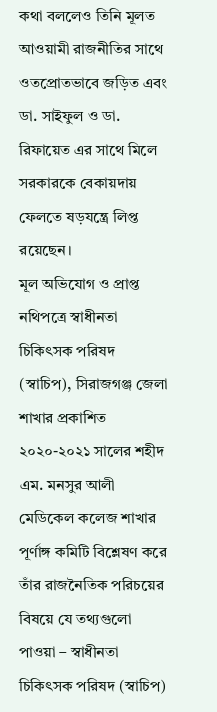কথা বললেও তিনি মূলত আওয়ামী রাজনীতির সাথে ওতপ্রোতভাবে জড়িত এবং ডা. সাইফুল ও ডা. রিফায়েত এর সাথে মিলে সরকারকে বেকায়দায় ফেলতে ষড়যন্ত্রে লিপ্ত রয়েছেন।
মূল অভিযোগ ও প্রাপ্ত নথিপত্রে স্বাধীনতা চিকিৎসক পরিষদ (স্বাচিপ), সিরাজগঞ্জ জেলা শাখার প্রকাশিত ২০২০-২০২১ সালের শহীদ এম. মনসুর আলী মেডিকেল কলেজ শাখার পূর্ণাঙ্গ কমিটি বিশ্লেষণ করে তাঁর রাজনৈতিক পরিচয়ের বিষয়ে যে তথ্যগুলো পাওয়া – স্বাধীনতা চিকিৎসক পরিষদ (স্বাচিপ)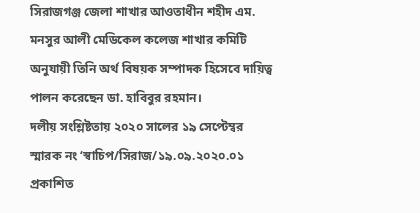সিরাজগঞ্জ জেলা শাখার আওতাধীন শহীদ এম. মনসুর আলী মেডিকেল কলেজ শাখার কমিটি অনুযায়ী তিনি অর্থ বিষয়ক সম্পাদক হিসেবে দায়িত্ব পালন করেছেন ডা. হাবিবুর রহমান।
দলীয় সংশ্লিষ্টতায় ২০২০ সালের ১৯ সেপ্টেম্বর স্মারক নং ‘স্বাচিপ/সিরাজ/১৯.০৯.২০২০.০১ প্রকাশিত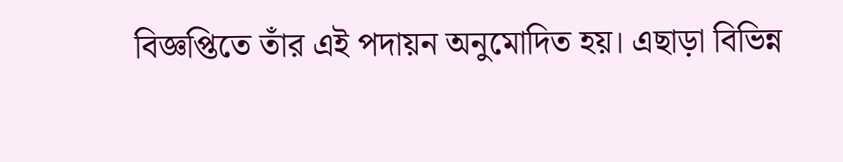বিজ্ঞপ্তিতে তাঁর এই পদায়ন অনুমোদিত হয়। এছাড়া বিভিন্ন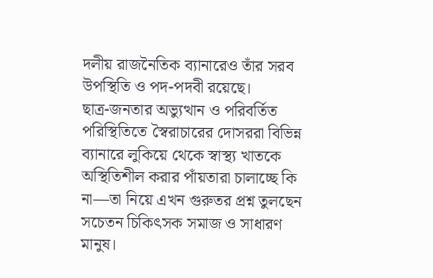দলীয় রাজনৈতিক ব্যানারেও তাঁর সরব উপস্থিতি ও পদ-পদবী রয়েছে।
ছাত্র-জনতার অভ্যুত্থান ও পরিবর্তিত পরিস্থিতিতে স্বৈরাচারের দোসররা বিভিন্ন ব্যানারে লুকিয়ে থেকে স্বাস্থ্য খাতকে অস্থিতিশীল করার পাঁয়তারা চালাচ্ছে কি না—তা নিয়ে এখন গুরুতর প্রশ্ন তুলছেন সচেতন চিকিৎসক সমাজ ও সাধারণ মানুষ।